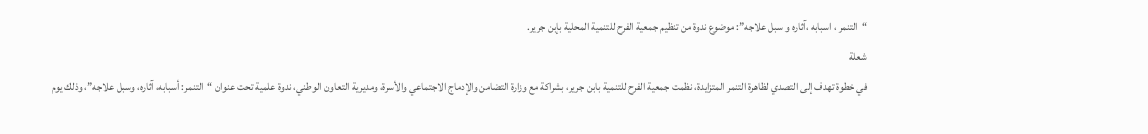“التنمر ، اسبابه ،آثاره و سبل علاجه”: موضوع ندوة من تنظيم جمعية الفرح للتنمية المحلية بإبن جرير.
شعلة
في خطوة تهدف إلى التصدي لظاهرة التنمر المتزايدة، نظمت جمعية الفرح للتنمية بابن جرير، بشراكة مع وزارة التضامن والإدماج الاجتماعي والأسرة، ومديرية التعاون الوطني، ندوة علمية تحت عنوان “التنمر: أسبابه، آثاره، وسبل علاجه”، وذلك يوم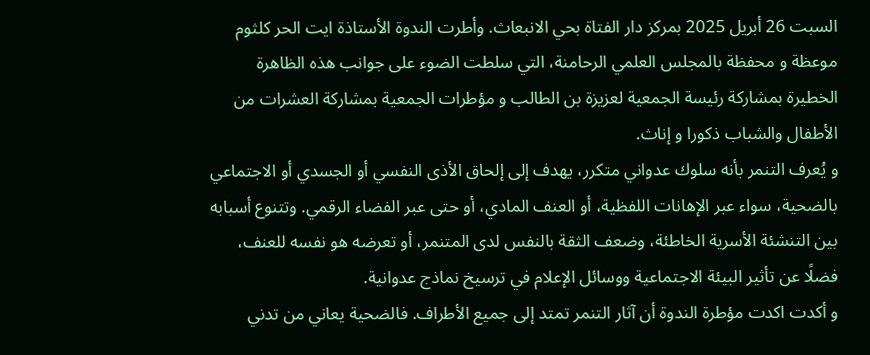السبت 26 أبريل 2025 بمركز دار الفتاة بحي الانبعاث. وأطرت الندوة الأستاذة ايت الحر كلثوم موعظة و محفظة بالمجلس العلمي الرحامنة، التي سلطت الضوء على جوانب هذه الظاهرة الخطيرة بمشاركة رئيسة الجمعية لعزيزة بن الطالب و مؤطرات الجمعية بمشاركة العشرات من الأطفال والشباب ذكورا و إناث.
و يُعرف التنمر بأنه سلوك عدواني متكرر، يهدف إلى إلحاق الأذى النفسي أو الجسدي أو الاجتماعي بالضحية، سواء عبر الإهانات اللفظية، أو العنف المادي، أو حتى عبر الفضاء الرقمي. وتتنوع أسبابه بين التنشئة الأسرية الخاطئة، وضعف الثقة بالنفس لدى المتنمر، أو تعرضه هو نفسه للعنف، فضلًا عن تأثير البيئة الاجتماعية ووسائل الإعلام في ترسيخ نماذج عدوانية.
و أكدت اكدت مؤطرة الندوة أن آثار التنمر تمتد إلى جميع الأطراف. فالضحية يعاني من تدني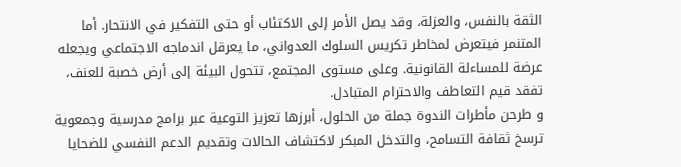الثقة بالنفس، والعزلة، وقد يصل الأمر إلى الاكتئاب أو حتى التفكير في الانتحار. أما المتنمر فيتعرض لمخاطر تكريس السلوك العدواني، ما يعرقل اندماجه الاجتماعي ويجعله عرضة للمساءلة القانونية. وعلى مستوى المجتمع، تتحول البيئة إلى أرض خصبة للعنف، تفقد قيم التعاطف والاحترام المتبادل.
و طرحن مأطرات الندوة جملة من الحلول، أبرزها تعزيز التوعية عبر برامج مدرسية وجمعوية ترسخ ثقافة التسامح، والتدخل المبكر لاكتشاف الحالات وتقديم الدعم النفسي للضحايا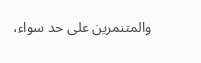والمتنمرين على حد سواء،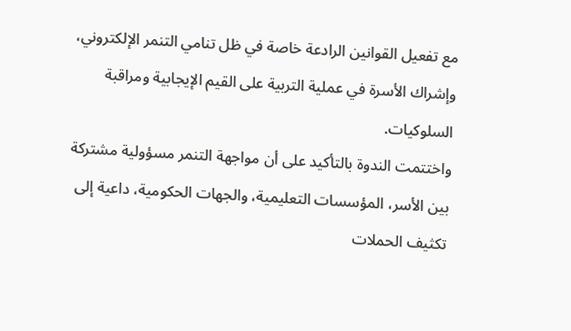مع تفعيل القوانين الرادعة خاصة في ظل تنامي التنمر الإلكتروني، وإشراك الأسرة في عملية التربية على القيم الإيجابية ومراقبة السلوكيات.
واختتمت الندوة بالتأكيد على أن مواجهة التنمر مسؤولية مشتركة بين الأسر، المؤسسات التعليمية، والجهات الحكومية، داعية إلى تكثيف الحملات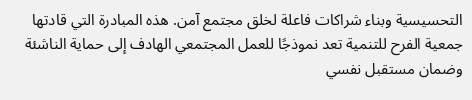التحسيسية وبناء شراكات فاعلة لخلق مجتمع آمن. هذه المبادرة التي قادتها جمعية الفرح للتنمية تعد نموذجًا للعمل المجتمعي الهادف إلى حماية الناشئة وضمان مستقبل نفسي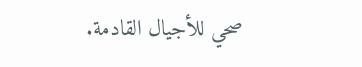صحي للأجيال القادمة.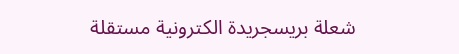شعلة بريسجريدة الكترونية مستقلة